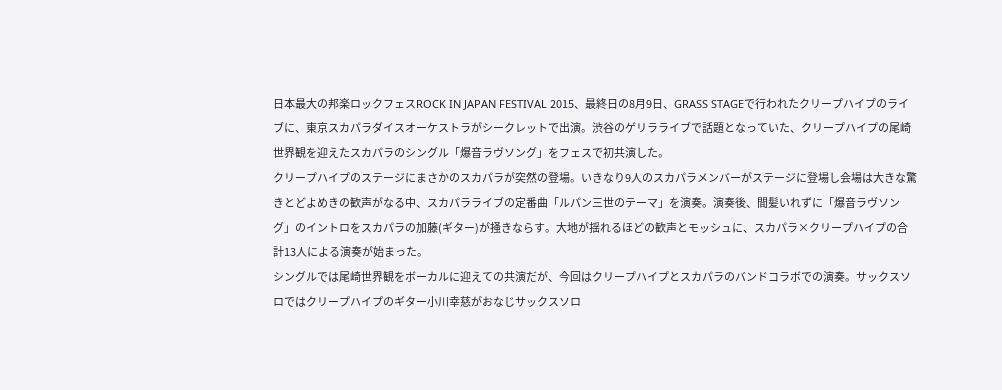日本最大の邦楽ロックフェスROCK IN JAPAN FESTIVAL 2015、最終日の8月9日、GRASS STAGEで行われたクリープハイプのライブに、東京スカパラダイスオーケストラがシークレットで出演。渋谷のゲリラライブで話題となっていた、クリープハイプの尾崎世界観を迎えたスカパラのシングル「爆音ラヴソング」をフェスで初共演した。
クリープハイプのステージにまさかのスカパラが突然の登場。いきなり9人のスカパラメンバーがステージに登場し会場は大きな驚きとどよめきの歓声がなる中、スカパラライブの定番曲「ルパン三世のテーマ」を演奏。演奏後、間髪いれずに「爆音ラヴソング」のイントロをスカパラの加藤(ギター)が掻きならす。大地が揺れるほどの歓声とモッシュに、スカパラ×クリープハイプの合計13人による演奏が始まった。
シングルでは尾崎世界観をボーカルに迎えての共演だが、今回はクリープハイプとスカパラのバンドコラボでの演奏。サックスソロではクリープハイプのギター小川幸慈がおなじサックスソロ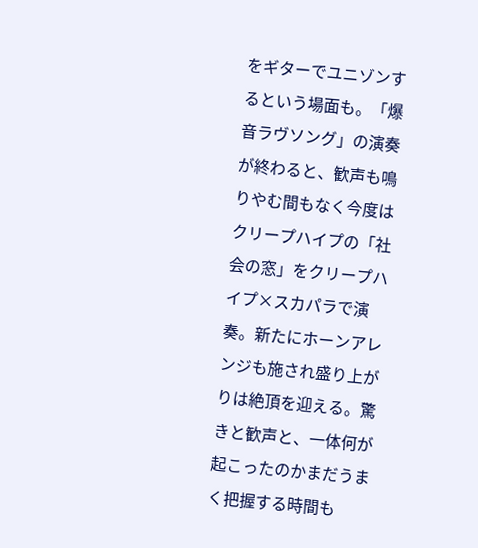をギターでユニゾンするという場面も。「爆音ラヴソング」の演奏が終わると、歓声も鳴りやむ間もなく今度はクリープハイプの「社会の窓」をクリープハイプ×スカパラで演奏。新たにホーンアレンジも施され盛り上がりは絶頂を迎える。驚きと歓声と、一体何が起こったのかまだうまく把握する時間も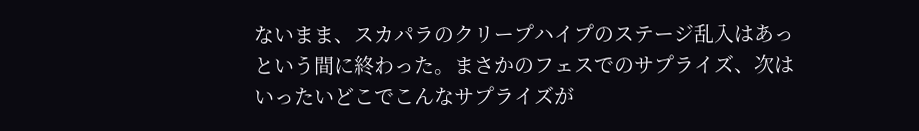ないまま、スカパラのクリープハイプのステージ乱入はあっという間に終わった。まさかのフェスでのサプライズ、次はいったいどこでこんなサプライズが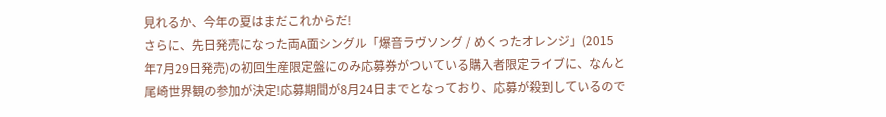見れるか、今年の夏はまだこれからだ!
さらに、先日発売になった両A面シングル「爆音ラヴソング / めくったオレンジ」(2015年7月29日発売)の初回生産限定盤にのみ応募券がついている購入者限定ライブに、なんと尾崎世界観の参加が決定!応募期間が8月24日までとなっており、応募が殺到しているので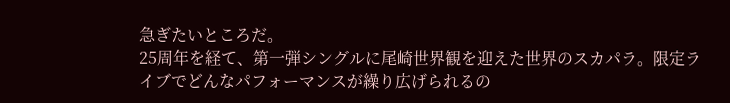急ぎたいところだ。
25周年を経て、第一弾シングルに尾崎世界観を迎えた世界のスカパラ。限定ライブでどんなパフォーマンスが繰り広げられるの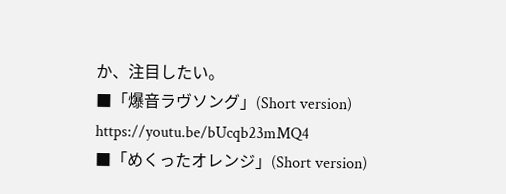か、注目したい。
■「爆音ラヴソング」(Short version)
https://youtu.be/bUcqb23mMQ4
■「めくったオレンジ」(Short version)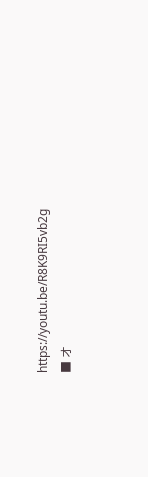https://youtu.be/R8K9RI5vb2g
■ オ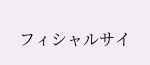フィシャルサイ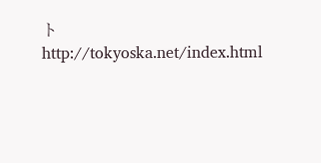ト
http://tokyoska.net/index.html